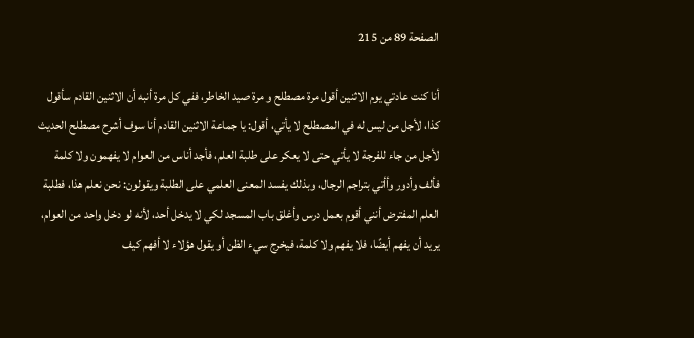الصفحة 89 من 215

أنا كنت عادتي يوم الاثنين أقول مرة مصطلح و مرة صيد الخاطر، ففي كل مرة أنبه أن الاثنين القادم سأقول كذا، لأجل من ليس له في المصطلح لا يأتي، أقول: يا جماعة الاثنين القادم أنا سوف أشرح مصطلح الحديث لأجل من جاء للفرجة لا يأتي حتى لا يعكر على طلبة العلم، فأجد أناس من العوام لا يفهمون ولا كلمة فألف وأدور وأأتي بتراجم الرجال، وبذلك يفسد المعنى العلمي على الطلبة ويقولون: نحن نعلم هذا، فطلبة العلم المفترض أنني أقوم بعمل درس وأغلق باب المسجد لكي لا يدخل أحد، لأنه لو دخل واحد من العوام، يريد أن يفهم أيضًا، فلا يفهم ولا كلمة، فيخرج سيء الظن أو يقول هؤلاء لا أفهم كيف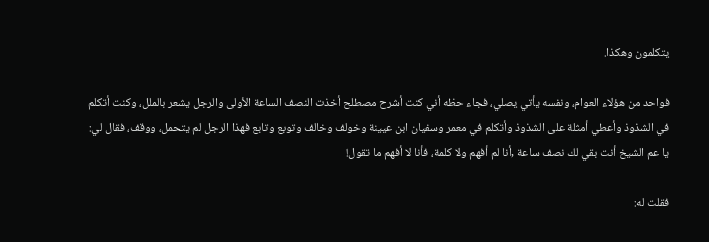يتكلمون وهكذا.

فواحد من هؤلاء العوام، ونفسه يأتي يصلي، فجاء حظه أني كنت أشرح مصطلح أخذت النصف الساعة الأولى والرجل يشعر بالملل، وكنت أتكلم في الشذوذ وأعطي أمثلة على الشذوذ وأتكلم في معمر وسفيان ابن عيينة وخولف وخالف وتوبع وتابع فهذا الرجل لم يتحمل، ووقف، فقال لي: يا عم الشيخ أنت بقي لك نصف ساعة ,أنا لم أفهم ولا كلمة، فأنا لا أفهم ما تقول!

فقلت له: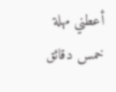أعطني مهلة خمس دقائق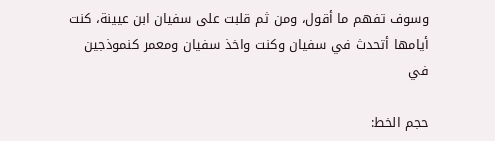وسوف تفهم ما أقول، ومن ثم قلبت على سفيان ابن عيينة، كنت أيامها أتحدث في سفيان وكنت واخذ سفيان ومعمر كنموذجين في

حجم الخط: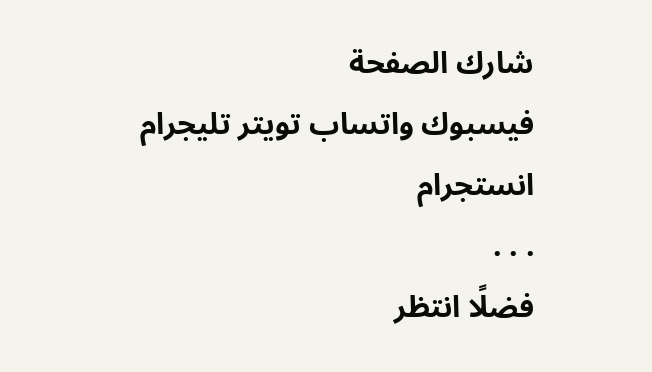شارك الصفحة
فيسبوك واتساب تويتر تليجرام انستجرام
. . .
فضلًا انتظر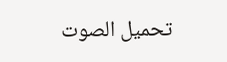تحميل الصوت